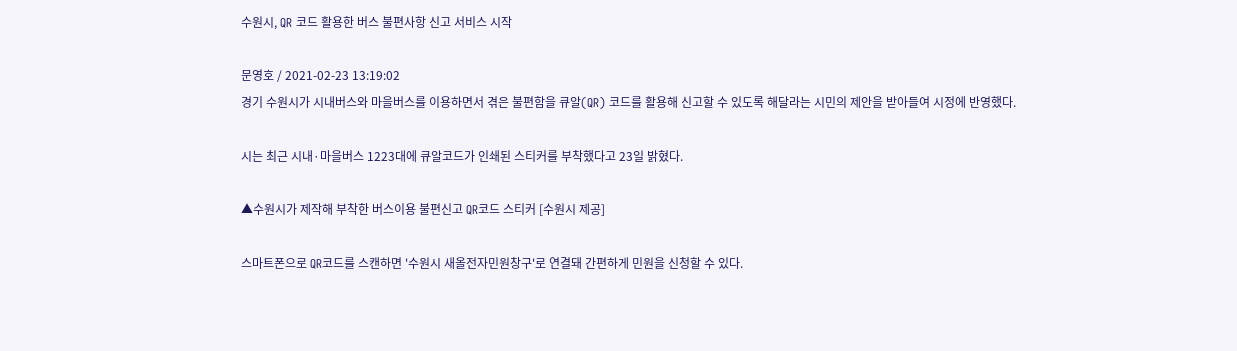수원시, QR 코드 활용한 버스 불편사항 신고 서비스 시작

문영호 / 2021-02-23 13:19:02
경기 수원시가 시내버스와 마을버스를 이용하면서 겪은 불편함을 큐알(QR) 코드를 활용해 신고할 수 있도록 해달라는 시민의 제안을 받아들여 시정에 반영했다.

시는 최근 시내·마을버스 1223대에 큐알코드가 인쇄된 스티커를 부착했다고 23일 밝혔다.

▲수원시가 제작해 부착한 버스이용 불편신고 QR코드 스티커 [수원시 제공]

스마트폰으로 QR코드를 스캔하면 '수원시 새올전자민원창구'로 연결돼 간편하게 민원을 신청할 수 있다.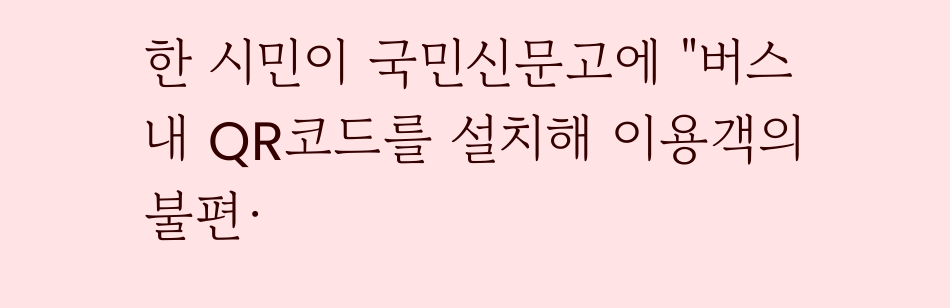한 시민이 국민신문고에 "버스 내 QR코드를 설치해 이용객의 불편·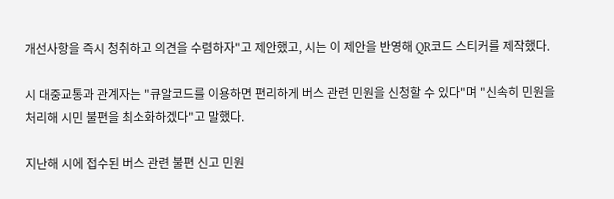개선사항을 즉시 청취하고 의견을 수렴하자"고 제안했고, 시는 이 제안을 반영해 QR코드 스티커를 제작했다.

시 대중교통과 관계자는 "큐알코드를 이용하면 편리하게 버스 관련 민원을 신청할 수 있다"며 "신속히 민원을 처리해 시민 불편을 최소화하겠다"고 말했다.

지난해 시에 접수된 버스 관련 불편 신고 민원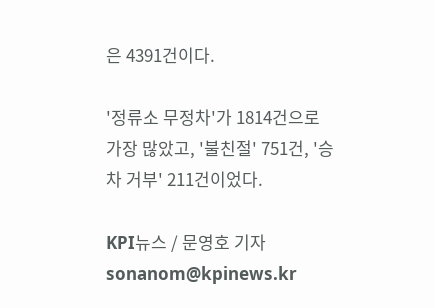은 4391건이다.

'정류소 무정차'가 1814건으로 가장 많았고, '불친절' 751건, '승차 거부' 211건이었다.

KPI뉴스 / 문영호 기자 sonanom@kpinews.kr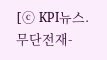[ⓒ KPI뉴스. 무단전재-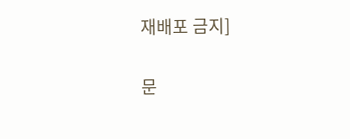재배포 금지]

문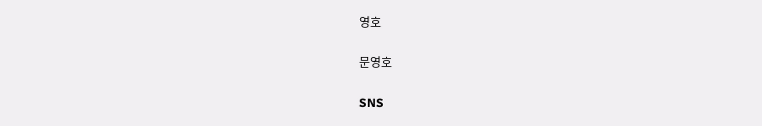영호

문영호

SNS